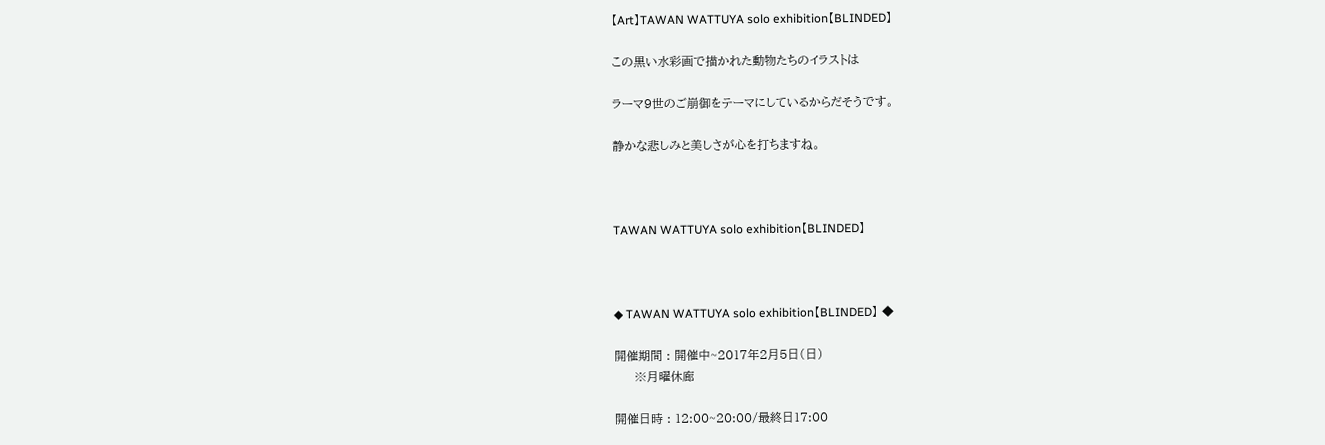【Art】TAWAN WATTUYA solo exhibition【BLINDED】

この黒い水彩画で描かれた動物たちのイラストは

ラーマ9世のご崩御をテーマにしているからだそうです。

静かな悲しみと美しさが心を打ちますね。



TAWAN WATTUYA solo exhibition【BLINDED】



◆ TAWAN WATTUYA solo exhibition【BLINDED】 ◆

開催期間 : 開催中~2017年2月5日(日)
     ※月曜休廊

開催日時 : 12:00~20:00/最終日17:00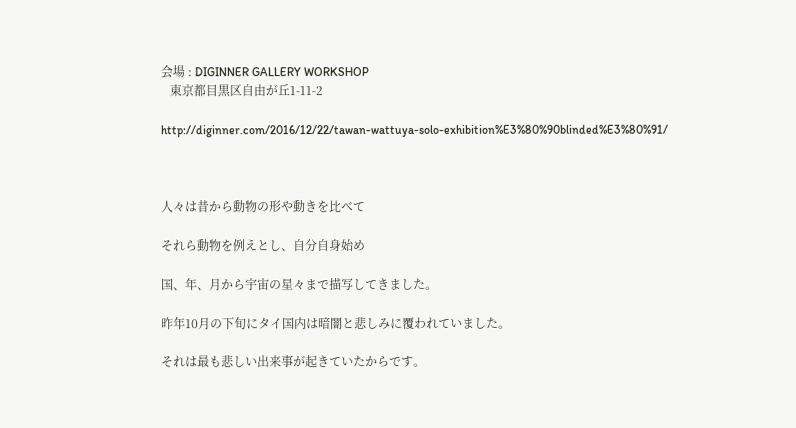会場 : DIGINNER GALLERY WORKSHOP
   東京都目黒区自由が丘1-11-2

http://diginner.com/2016/12/22/tawan-wattuya-solo-exhibition%E3%80%90blinded%E3%80%91/



人々は昔から動物の形や動きを比べて

それら動物を例えとし、自分自身始め

国、年、月から宇宙の星々まで描写してきました。

昨年10月の下旬にタイ国内は暗闇と悲しみに覆われていました。

それは最も悲しい出来事が起きていたからです。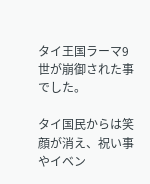タイ王国ラーマ9世が崩御された事でした。

タイ国民からは笑顔が消え、祝い事やイベン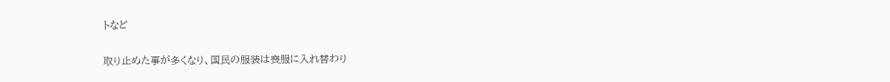トなど

取り止めた事が多くなり、国民の服装は喪服に入れ替わり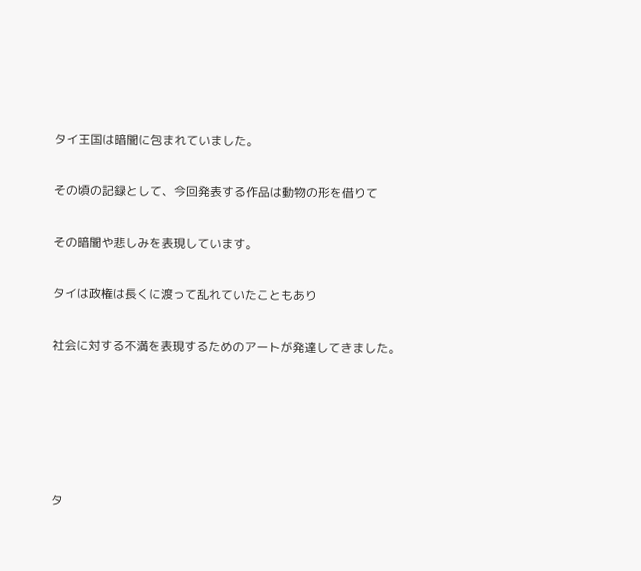タイ王国は暗闇に包まれていました。

その頃の記録として、今回発表する作品は動物の形を借りて

その暗闇や悲しみを表現しています。

タイは政権は長くに渡って乱れていたこともあり

社会に対する不満を表現するためのアートが発達してきました。





タ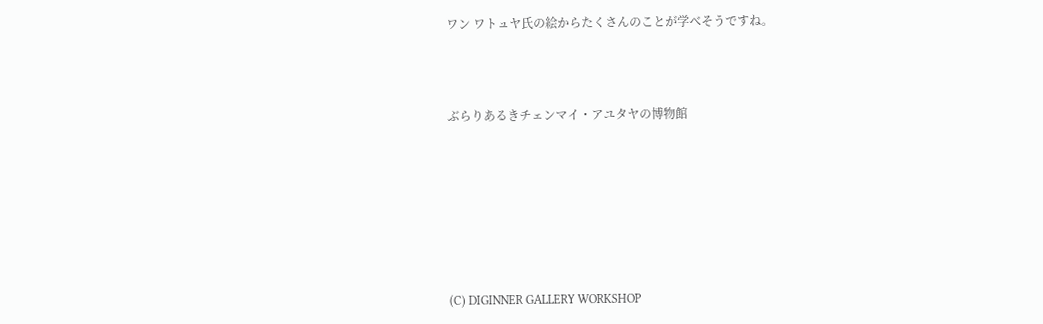ワン ワトュヤ氏の絵からたくさんのことが学べそうですね。



ぶらりあるきチェンマイ・アユタヤの博物館







(C) DIGINNER GALLERY WORKSHOP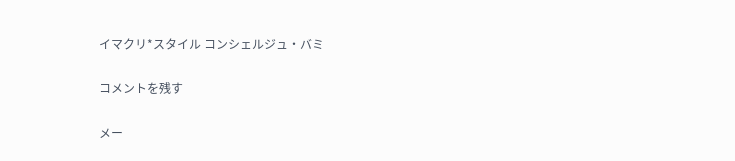イマクリ*スタイル コンシェルジュ・バミ

コメントを残す

メー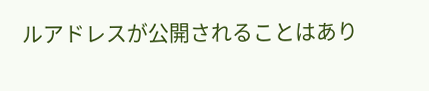ルアドレスが公開されることはあり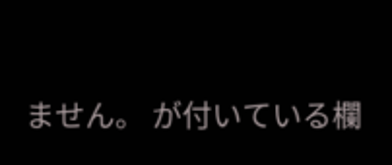ません。 が付いている欄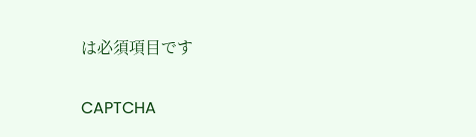は必須項目です

CAPTCHA